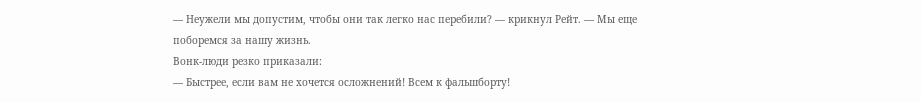— Неужели мы допустим, чтобы они так легко нас перебили? — крикнул Рейт. — Мы еще поборемся за нашу жизнь.
Вонк-люди резко приказали:
— Быстрее, если вам не хочется осложнений! Всем к фальшборту!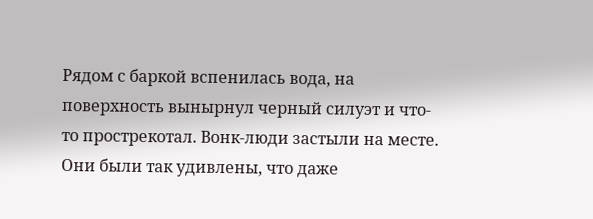Рядом с баркой вспенилась вода, на поверхность вынырнул черный силуэт и что-то прострекотал. Вонк-люди застыли на месте. Они были так удивлены, что даже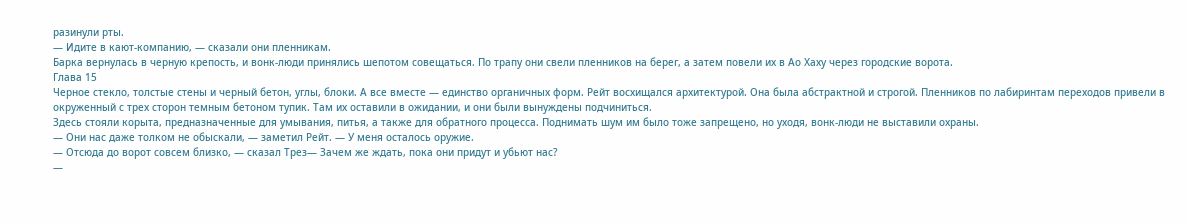разинули рты.
— Идите в кают-компанию, — сказали они пленникам.
Барка вернулась в черную крепость, и вонк-люди принялись шепотом совещаться. По трапу они свели пленников на берег, а затем повели их в Ао Хаху через городские ворота.
Глава 15
Черное стекло, толстые стены и черный бетон, углы, блоки. А все вместе — единство органичных форм. Рейт восхищался архитектурой. Она была абстрактной и строгой. Пленников по лабиринтам переходов привели в окруженный с трех сторон темным бетоном тупик. Там их оставили в ожидании, и они были вынуждены подчиниться.
Здесь стояли корыта, предназначенные для умывания, питья, а также для обратного процесса. Поднимать шум им было тоже запрещено, но уходя, вонк-люди не выставили охраны.
— Они нас даже толком не обыскали, — заметил Рейт. — У меня осталось оружие.
— Отсюда до ворот совсем близко, — сказал Трез— Зачем же ждать, пока они придут и убьют нас?
—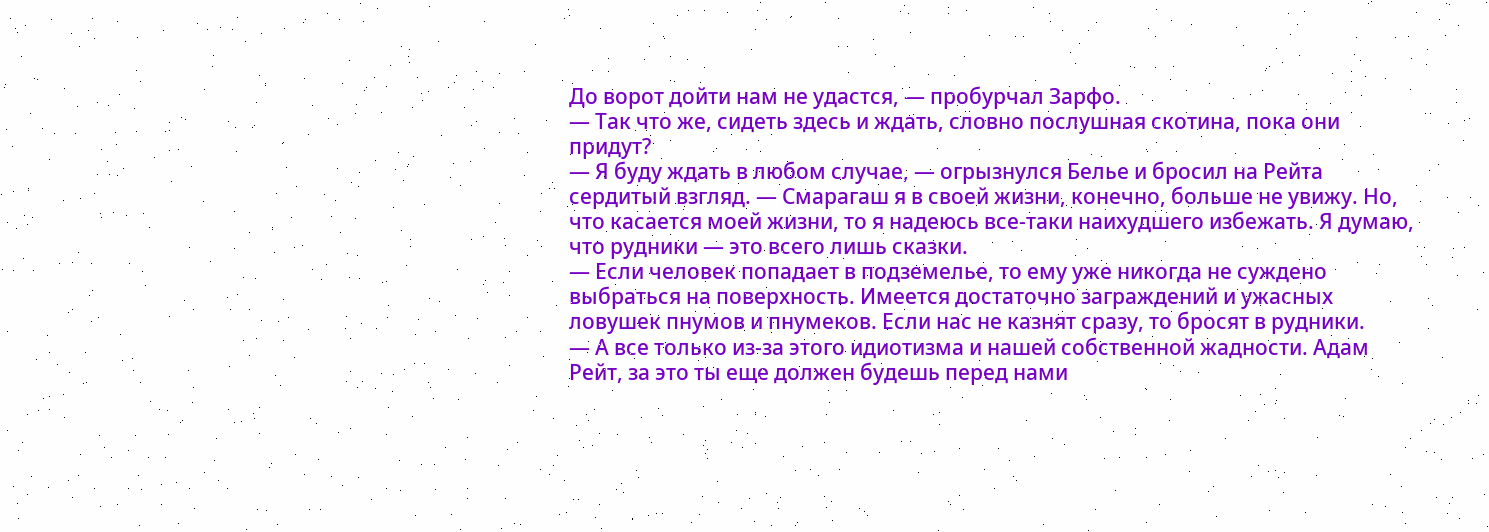До ворот дойти нам не удастся, — пробурчал Зарфо.
— Так что же, сидеть здесь и ждать, словно послушная скотина, пока они придут?
— Я буду ждать в любом случае, — огрызнулся Белье и бросил на Рейта сердитый взгляд. — Смарагаш я в своей жизни, конечно, больше не увижу. Но, что касается моей жизни, то я надеюсь все-таки наихудшего избежать. Я думаю, что рудники — это всего лишь сказки.
— Если человек попадает в подземелье, то ему уже никогда не суждено выбраться на поверхность. Имеется достаточно заграждений и ужасных ловушек пнумов и пнумеков. Если нас не казнят сразу, то бросят в рудники.
— А все только из-за этого идиотизма и нашей собственной жадности. Адам Рейт, за это ты еще должен будешь перед нами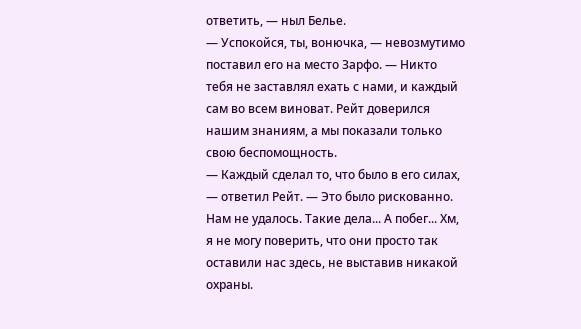ответить, — ныл Белье.
— Успокойся, ты, вонючка, — невозмутимо поставил его на место Зарфо. — Никто тебя не заставлял ехать с нами, и каждый сам во всем виноват. Рейт доверился нашим знаниям, а мы показали только свою беспомощность.
— Каждый сделал то, что было в его силах, — ответил Рейт. — Это было рискованно. Нам не удалось. Такие дела... А побег... Хм, я не могу поверить, что они просто так оставили нас здесь, не выставив никакой охраны.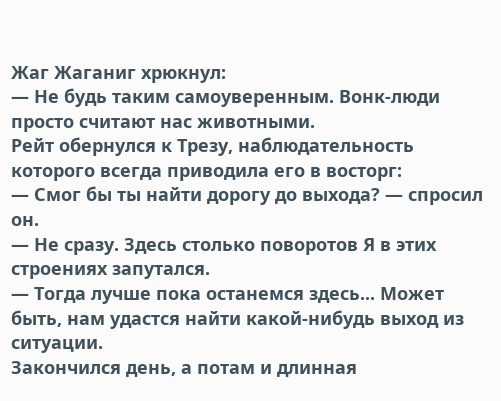Жаг Жаганиг хрюкнул:
— Не будь таким самоуверенным. Вонк-люди просто считают нас животными.
Рейт обернулся к Трезу, наблюдательность которого всегда приводила его в восторг:
— Смог бы ты найти дорогу до выхода? — спросил он.
— Не сразу. Здесь столько поворотов Я в этих строениях запутался.
— Тогда лучше пока останемся здесь... Может быть, нам удастся найти какой-нибудь выход из ситуации.
Закончился день, а потам и длинная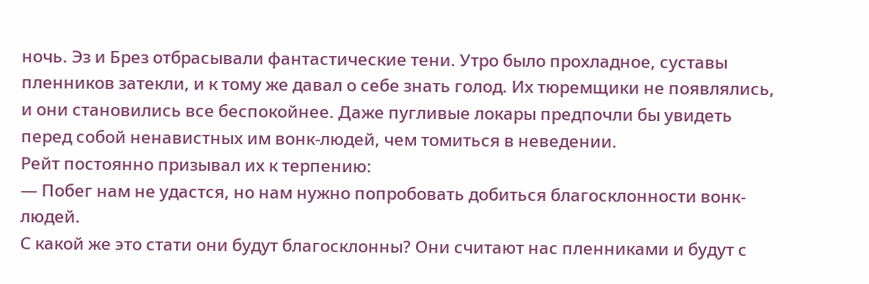ночь. Эз и Брез отбрасывали фантастические тени. Утро было прохладное, суставы пленников затекли, и к тому же давал о себе знать голод. Их тюремщики не появлялись, и они становились все беспокойнее. Даже пугливые локары предпочли бы увидеть перед собой ненавистных им вонк-людей, чем томиться в неведении.
Рейт постоянно призывал их к терпению:
— Побег нам не удастся, но нам нужно попробовать добиться благосклонности вонк-людей.
С какой же это стати они будут благосклонны? Они считают нас пленниками и будут с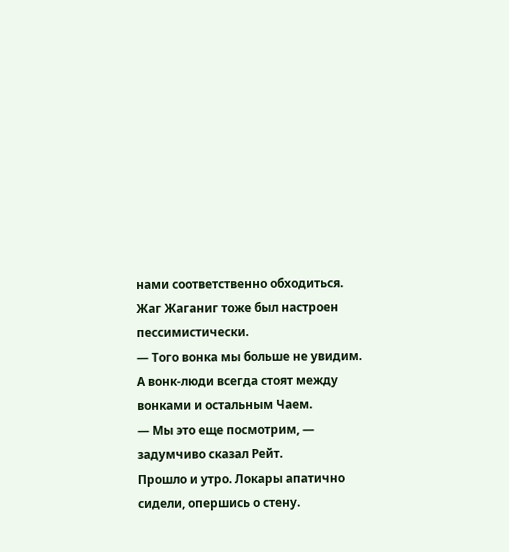нами соответственно обходиться.
Жаг Жаганиг тоже был настроен пессимистически.
— Того вонка мы больше не увидим. А вонк-люди всегда стоят между вонками и остальным Чаем.
— Мы это еще посмотрим, — задумчиво сказал Рейт.
Прошло и утро. Локары апатично сидели, опершись о стену.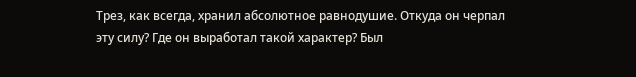Трез, как всегда, хранил абсолютное равнодушие. Откуда он черпал эту силу? Где он выработал такой характер? Был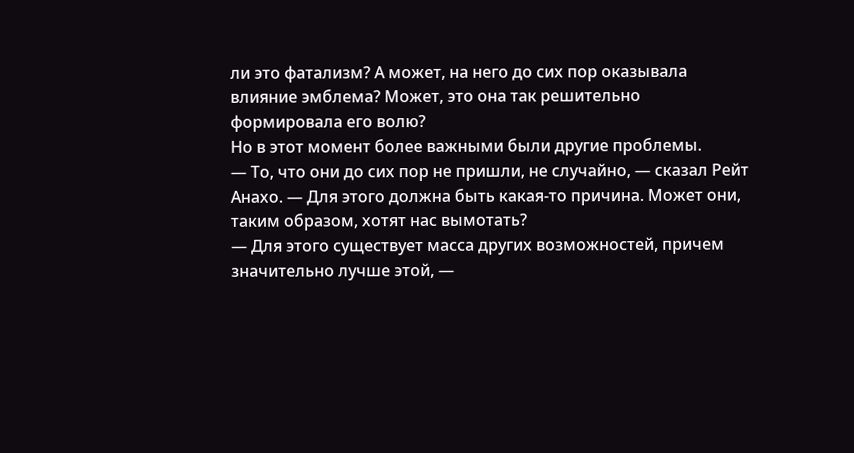ли это фатализм? А может, на него до сих пор оказывала влияние эмблема? Может, это она так решительно формировала его волю?
Но в этот момент более важными были другие проблемы.
— То, что они до сих пор не пришли, не случайно, — сказал Рейт Анахо. — Для этого должна быть какая-то причина. Может они, таким образом, хотят нас вымотать?
— Для этого существует масса других возможностей, причем значительно лучше этой, —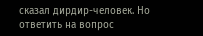сказал дирдир-человек. Но ответить на вопрос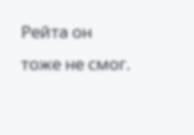Рейта он тоже не смог.